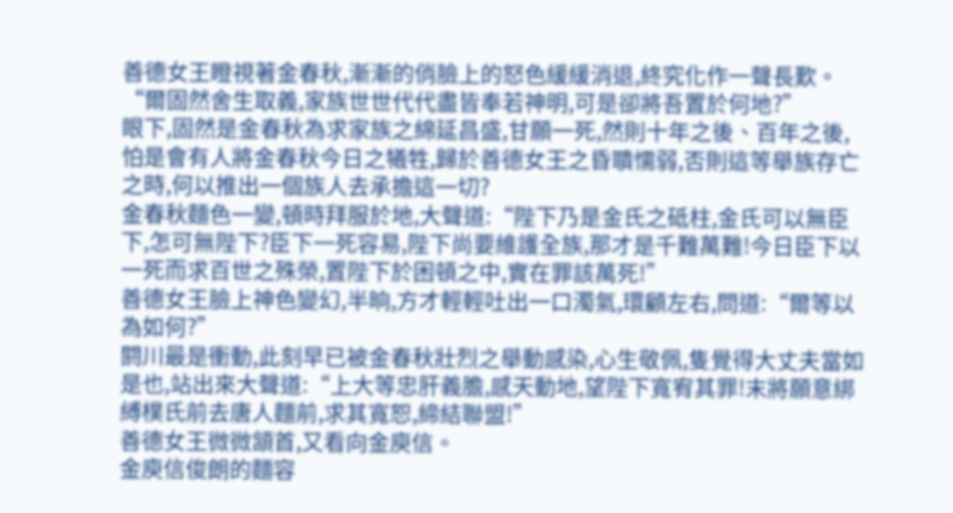善德女王瞪視著金春秋,漸漸的俏臉上的怒色緩緩消退,終究化作一聲長歎。
“爾固然舍生取義,家族世世代代盡皆奉若神明,可是卻將吾置於何地?”
眼下,固然是金春秋為求家族之綿延昌盛,甘願一死,然則十年之後、百年之後,怕是會有人將金春秋今日之犧牲,歸於善德女王之昏聵懦弱,否則這等舉族存亡之時,何以推出一個族人去承擔這一切?
金春秋麵色一變,頓時拜服於地,大聲道:“陛下乃是金氏之砥柱,金氏可以無臣下,怎可無陛下?臣下一死容易,陛下尚要維護全族,那才是千難萬難!今日臣下以一死而求百世之殊榮,置陛下於困頓之中,實在罪該萬死!”
善德女王臉上神色變幻,半晌,方才輕輕吐出一口濁氣,環顧左右,問道:“爾等以為如何?”
閼川最是衝動,此刻早已被金春秋壯烈之舉動感染,心生敬佩,隻覺得大丈夫當如是也,站出來大聲道:“上大等忠肝義膽,感天動地,望陛下寬宥其罪!末將願意綁縛樸氏前去唐人麵前,求其寬恕,締結聯盟!”
善德女王微微頷首,又看向金庾信。
金庾信俊朗的麵容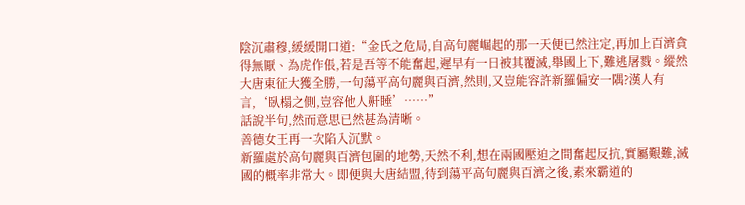陰沉肅穆,緩緩開口道:“金氏之危局,自高句麗崛起的那一天便已然注定,再加上百濟貪得無厭、為虎作倀,若是吾等不能奮起,遲早有一日被其覆滅,舉國上下,難逃屠戮。縱然大唐東征大獲全勝,一句蕩平高句麗與百濟,然則,又豈能容許新羅偏安一隅?漢人有言,‘臥榻之側,豈容他人鼾睡’……”
話說半句,然而意思已然甚為清晰。
善德女王再一次陷入沉默。
新羅處於高句麗與百濟包圍的地勢,天然不利,想在兩國壓迫之間奮起反抗,實屬艱難,滅國的概率非常大。即便與大唐結盟,待到蕩平高句麗與百濟之後,素來霸道的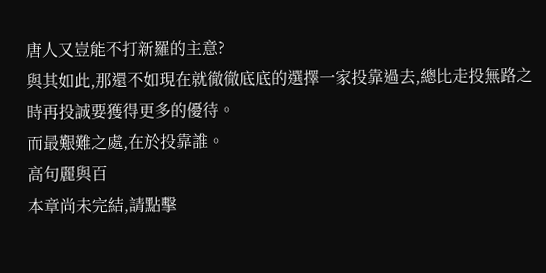唐人又豈能不打新羅的主意?
與其如此,那還不如現在就徹徹底底的選擇一家投靠過去,總比走投無路之時再投誠要獲得更多的優待。
而最艱難之處,在於投靠誰。
高句麗與百
本章尚未完結,請點擊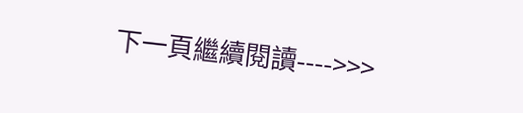下一頁繼續閱讀---->>>